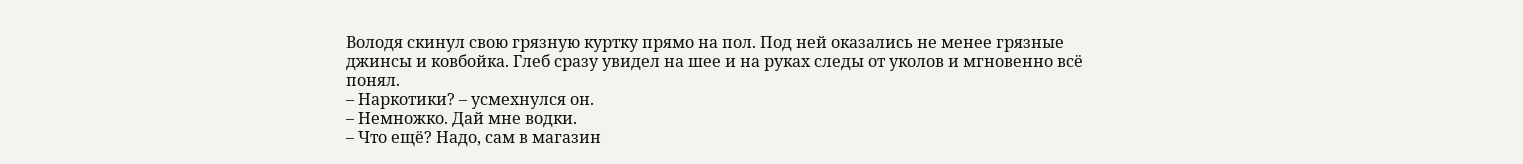Володя скинул свою грязную куртку прямо на пол. Под ней оказались не менее грязные джинсы и ковбойка. Глеб сразу увидел на шее и на руках следы от уколов и мгновенно всё понял.
– Наркотики? – усмехнулся он.
– Немножко. Дай мне водки.
– Что ещё? Надо, сам в магазин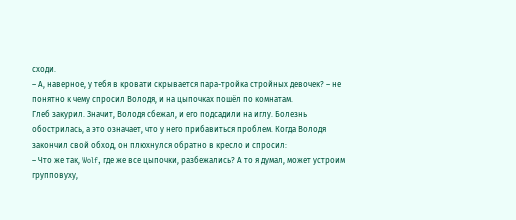сходи.
– А, наверное, у тебя в кровати скрывается пара-тройка стройных девочек? – не понятно к чему спросил Володя, и на цыпочках пошёл по комнатам.
Глеб закурил. Значит, Володя сбежал, и его подсадили на иглу. Болезнь обострилась, а это означает, что у него прибавиться проблем. Когда Володя закончил свой обход, он плюхнулся обратно в кресло и спросил:
– Что же так, Wolf, где же все цыпочки, разбежались? А то я думал, может устроим групповуху,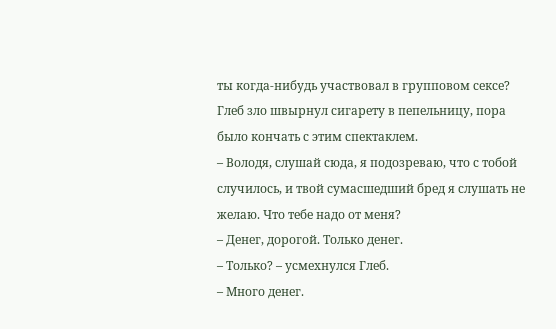ты когда-нибудь участвовал в групповом сексе?
Глеб зло швырнул сигарету в пепельницу, пора было кончать с этим спектаклем.
– Володя, слушай сюда, я подозреваю, что с тобой случилось, и твой сумасшедший бред я слушать не желаю. Что тебе надо от меня?
– Денег, дорогой. Только денег.
– Только? – усмехнулся Глеб.
– Много денег.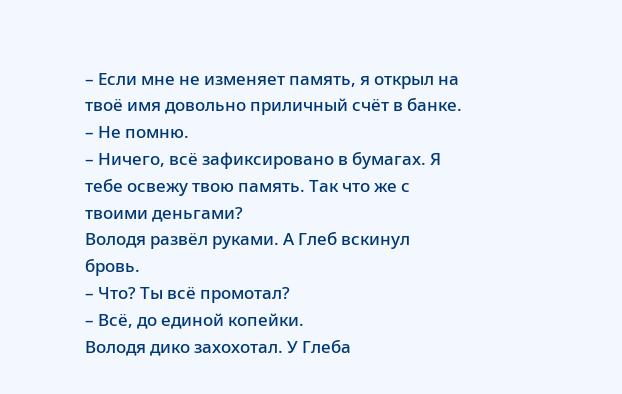– Если мне не изменяет память, я открыл на твоё имя довольно приличный счёт в банке.
– Не помню.
– Ничего, всё зафиксировано в бумагах. Я тебе освежу твою память. Так что же с твоими деньгами?
Володя развёл руками. А Глеб вскинул бровь.
– Что? Ты всё промотал?
– Всё, до единой копейки.
Володя дико захохотал. У Глеба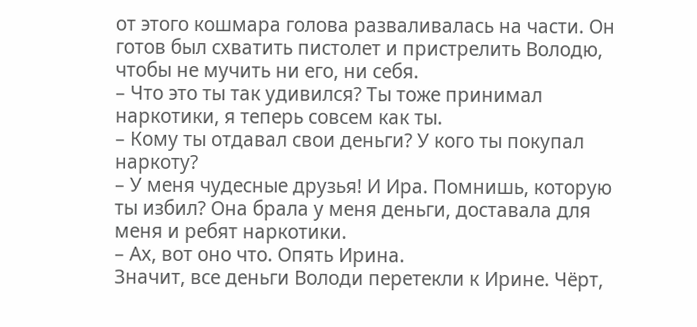от этого кошмара голова разваливалась на части. Он готов был схватить пистолет и пристрелить Володю, чтобы не мучить ни его, ни себя.
– Что это ты так удивился? Ты тоже принимал наркотики, я теперь совсем как ты.
– Кому ты отдавал свои деньги? У кого ты покупал наркоту?
– У меня чудесные друзья! И Ира. Помнишь, которую ты избил? Она брала у меня деньги, доставала для меня и ребят наркотики.
– Ах, вот оно что. Опять Ирина.
Значит, все деньги Володи перетекли к Ирине. Чёрт,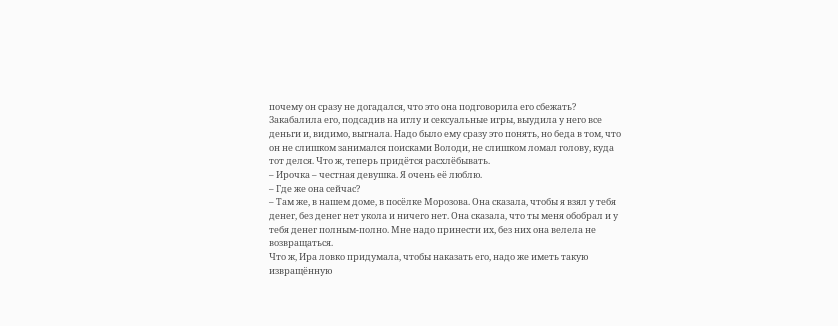почему он сразу не догадался, что это она подговорила его сбежать? Закабалила его, подсадив на иглу и сексуальные игры, выудила у него все деньги и, видимо, выгнала. Надо было ему сразу это понять, но беда в том, что он не слишком занимался поисками Володи, не слишком ломал голову, куда тот делся. Что ж, теперь придётся расхлёбывать.
– Ирочка – честная девушка. Я очень её люблю.
– Где же она сейчас?
– Там же, в нашем доме, в посёлке Морозова. Она сказала, чтобы я взял у тебя денег, без денег нет укола и ничего нет. Она сказала, что ты меня обобрал и у тебя денег полным-полно. Мне надо принести их, без них она велела не возвращаться.
Что ж, Ира ловко придумала, чтобы наказать его, надо же иметь такую извращённую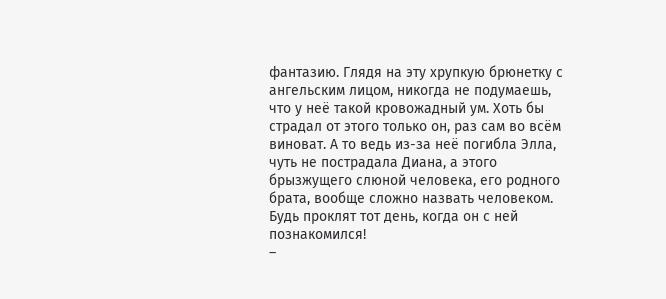фантазию. Глядя на эту хрупкую брюнетку с ангельским лицом, никогда не подумаешь, что у неё такой кровожадный ум. Хоть бы страдал от этого только он, раз сам во всём виноват. А то ведь из-за неё погибла Элла, чуть не пострадала Диана, а этого брызжущего слюной человека, его родного брата, вообще сложно назвать человеком. Будь проклят тот день, когда он с ней познакомился!
–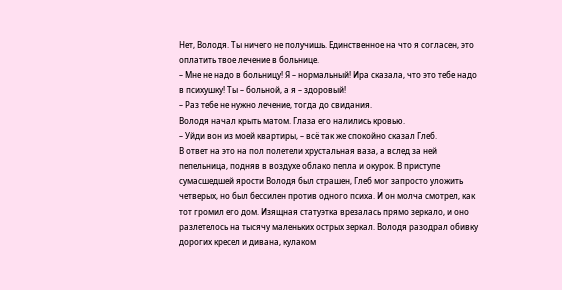Нет, Володя. Ты ничего не получишь. Единственное на что я согласен, это оплатить твое лечение в больнице.
– Мне не надо в больницу! Я – нормальный! Ира сказала, что это тебе надо в психушку! Ты – больной, а я – здоровый!
– Раз тебе не нужно лечение, тогда до свидания.
Володя начал крыть матом. Глаза его налились кровью.
– Уйди вон из моей квартиры, – всё так же спокойно сказал Глеб.
В ответ на это на пол полетели хрустальная ваза, а вслед за ней пепельница, подняв в воздухе облако пепла и окурок. В приступе сумасшедшей ярости Володя был страшен, Глеб мог запросто уложить четверых, но был бессилен против одного психа. И он молча смотрел, как тот громил его дом. Изящная статуэтка врезалась прямо зеркало, и оно разлетелось на тысячу маленьких острых зеркал. Володя разодрал обивку дорогих кресел и дивана, кулаком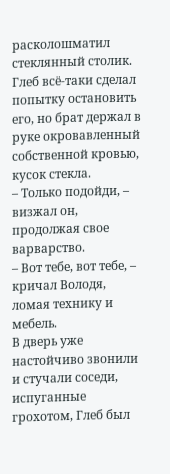расколошматил стеклянный столик. Глеб всё-таки сделал попытку остановить его, но брат держал в руке окровавленный собственной кровью, кусок стекла.
– Только подойди, – визжал он, продолжая свое варварство.
– Вот тебе, вот тебе, – кричал Володя, ломая технику и мебель.
В дверь уже настойчиво звонили и стучали соседи, испуганные грохотом, Глеб был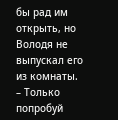бы рад им открыть, но Володя не выпускал его из комнаты.
– Только попробуй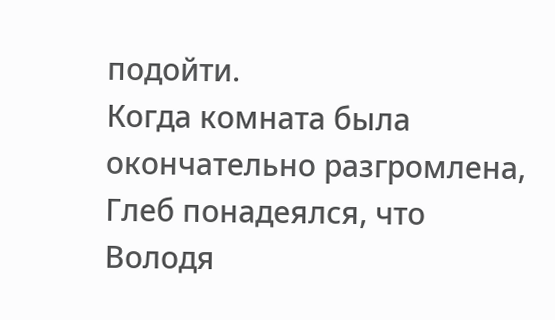подойти.
Когда комната была окончательно разгромлена, Глеб понадеялся, что Володя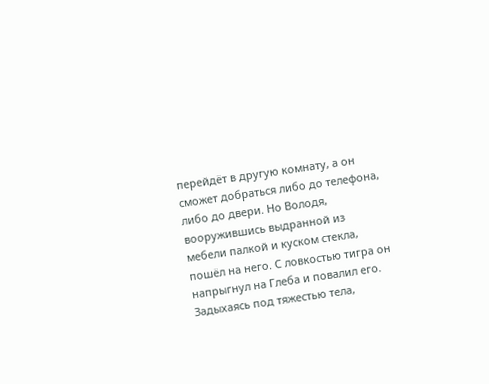перейдёт в другую комнату, а он сможет добраться либо до телефона, либо до двери. Но Володя, вооружившись выдранной из мебели палкой и куском стекла, пошёл на него. С ловкостью тигра он напрыгнул на Глеба и повалил его. Задыхаясь под тяжестью тела,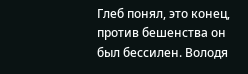Глеб понял, это конец, против бешенства он был бессилен. Володя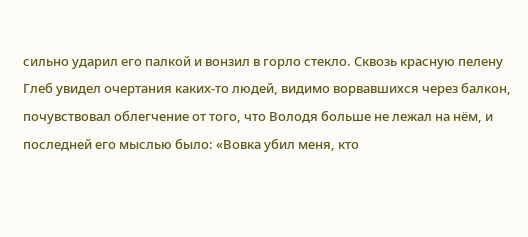сильно ударил его палкой и вонзил в горло стекло. Сквозь красную пелену Глеб увидел очертания каких-то людей, видимо ворвавшихся через балкон, почувствовал облегчение от того, что Володя больше не лежал на нём, и последней его мыслью было: «Вовка убил меня, кто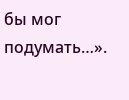бы мог подумать…».